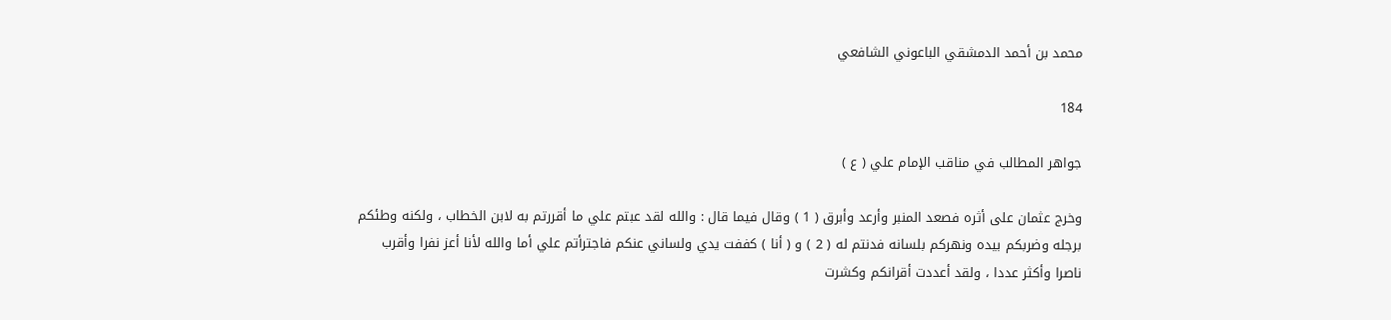محمد بن أحمد الدمشقي الباعوني الشافعي

184

جواهر المطالب في مناقب الإمام علي ( ع )

وخرج عثمان على أثره فصعد المنبر وأرعد وأبرق ( 1 ) وقال فيما قال : والله لقد عبتم علي ما أقررتم به لابن الخطاب ، ولكنه وطئكم برجله وضربكم بيده ونهركم بلسانه فدنتم له ( 2 ) و ( أنا ) كففت يدي ولساني عنكم فاجترأتم علي أما والله لأنا أعز نفرا وأقرب ناصرا وأكثر عددا ، ولقد أعددت أقرانكم وكشرت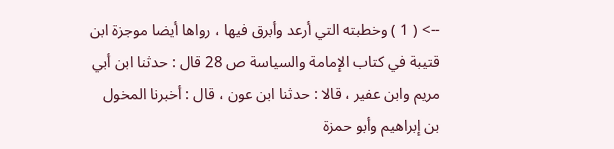--> ( 1 ) وخطبته التي أرعد وأبرق فيها ، رواها أيضا موجزة ابن قتيبة في كتاب الإمامة والسياسة ص 28 قال : حدثنا ابن أبي مريم وابن عفير ، قالا : حدثنا ابن عون ، قال : أخبرنا المخول بن إبراهيم وأبو حمزة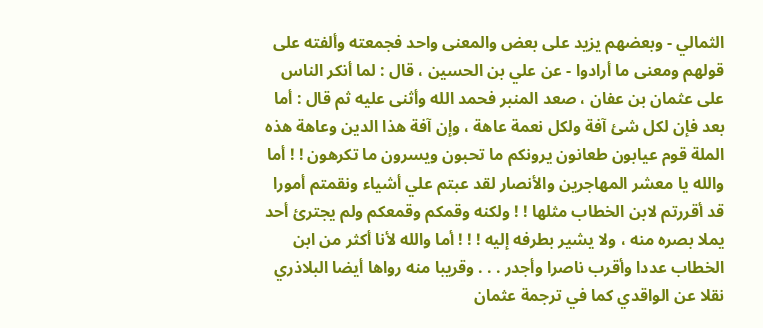الثمالي - وبعضهم يزيد على بعض والمعنى واحد فجمعته وألفته على قولهم ومعنى ما أرادوا - عن علي بن الحسين ، قال : لما أنكر الناس على عثمان بن عفان ، صعد المنبر فحمد الله وأثنى عليه ثم قال : أما بعد فإن لكل شئ آفة ولكل نعمة عاهة ، وإن آفة هذا الدين وعاهة هذه الملة قوم عيابون طعانون يرونكم ما تحبون ويسرون ما تكرهون ! ! أما والله يا معشر المهاجرين والأنصار لقد عبتم علي أشياء ونقمتم أمورا قد أقررتم لابن الخطاب مثلها ! ! ولكنه وقمكم وقمعكم ولم يجترئ أحد يملا بصره منه ، ولا يشير بطرفه إليه ! ! ! أما والله لأنا أكثر من ابن الخطاب عددا وأقرب ناصرا وأجدر . . . وقريبا منه رواها أيضا البلاذري نقلا عن الواقدي كما في ترجمة عثمان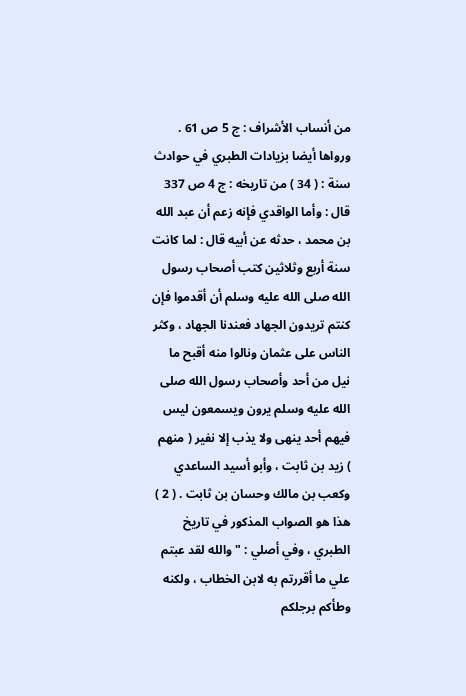من أنساب الأشراف : ج 5 ص 61 . ورواها أيضا بزيادات الطبري في حوادث سنة : ( 34 ) من تاريخه : ج 4 ص 337 قال : وأما الواقدي فإنه زعم أن عبد الله بن محمد ، حدثه عن أبيه قال : لما كانت سنة أربع وثلاثين كتب أصحاب رسول الله صلى الله عليه وسلم أن أقدموا فإن كنتم تريدون الجهاد فعندنا الجهاد ، وكثر الناس على عثمان ونالوا منه أقبح ما نيل من أحد وأصحاب رسول الله صلى الله عليه وسلم يرون ويسمعون ليس فيهم أحد ينهى ولا يذب إلا نفير ( منهم ) زيد بن ثابت ، وأبو أسيد الساعدي وكعب بن مالك وحسان بن ثابت . ( 2 ) هذا هو الصواب المذكور في تاريخ الطبري ، وفي أصلي : " والله لقد عبتم علي ما أقررتم به لابن الخطاب ، ولكنه وطأكم برجلكم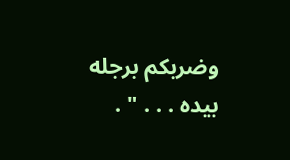وضربكم برجله بيده . . . " .